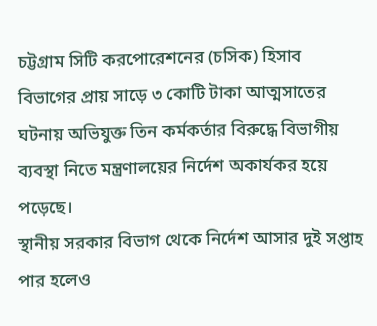চট্টগ্রাম সিটি করপোরেশনের (চসিক) হিসাব বিভাগের প্রায় সাড়ে ৩ কোটি টাকা আত্মসাতের ঘটনায় অভিযুক্ত তিন কর্মকর্তার বিরুদ্ধে বিভাগীয় ব্যবস্থা নিতে মন্ত্রণালয়ের নির্দেশ অকার্যকর হয়ে পড়েছে।
স্থানীয় সরকার বিভাগ থেকে নির্দেশ আসার দুই সপ্তাহ পার হলেও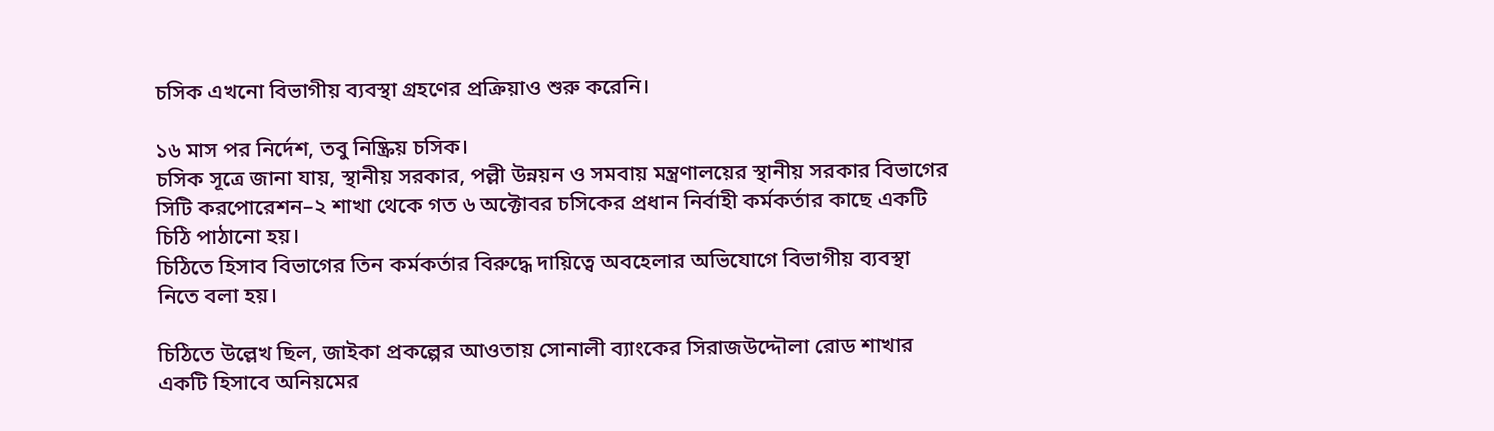চসিক এখনো বিভাগীয় ব্যবস্থা গ্রহণের প্রক্রিয়াও শুরু করেনি।

১৬ মাস পর নির্দেশ, তবু নিষ্ক্রিয় চসিক।
চসিক সূত্রে জানা যায়, স্থানীয় সরকার, পল্লী উন্নয়ন ও সমবায় মন্ত্রণালয়ের স্থানীয় সরকার বিভাগের সিটি করপোরেশন–২ শাখা থেকে গত ৬ অক্টোবর চসিকের প্রধান নির্বাহী কর্মকর্তার কাছে একটি চিঠি পাঠানো হয়।
চিঠিতে হিসাব বিভাগের তিন কর্মকর্তার বিরুদ্ধে দায়িত্বে অবহেলার অভিযোগে বিভাগীয় ব্যবস্থা নিতে বলা হয়।

চিঠিতে উল্লেখ ছিল, জাইকা প্রকল্পের আওতায় সোনালী ব্যাংকের সিরাজউদ্দৌলা রোড শাখার একটি হিসাবে অনিয়মের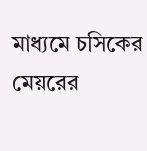মাধ্যমে চসিকের মেয়রের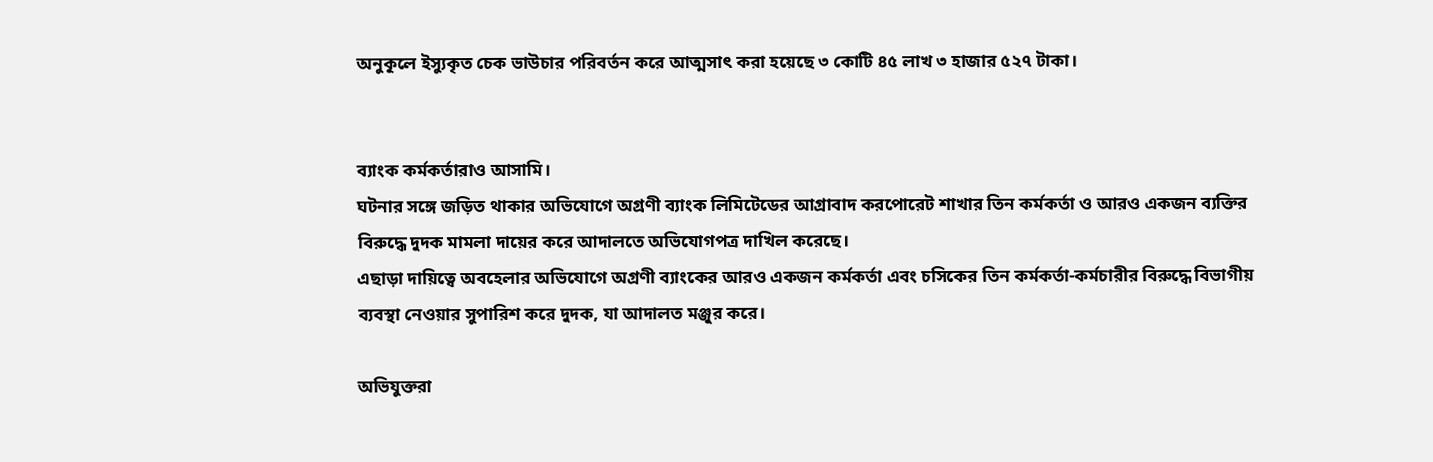অনুকূলে ইস্যুকৃত চেক ভাউচার পরিবর্তন করে আত্মসাৎ করা হয়েছে ৩ কোটি ৪৫ লাখ ৩ হাজার ৫২৭ টাকা।


ব্যাংক কর্মকর্তারাও আসামি।
ঘটনার সঙ্গে জড়িত থাকার অভিযোগে অগ্রণী ব্যাংক লিমিটেডের আগ্রাবাদ করপোরেট শাখার তিন কর্মকর্তা ও আরও একজন ব্যক্তির বিরুদ্ধে দুদক মামলা দায়ের করে আদালতে অভিযোগপত্র দাখিল করেছে।
এছাড়া দায়িত্বে অবহেলার অভিযোগে অগ্রণী ব্যাংকের আরও একজন কর্মকর্তা এবং চসিকের তিন কর্মকর্তা-কর্মচারীর বিরুদ্ধে বিভাগীয় ব্যবস্থা নেওয়ার সুপারিশ করে দুদক, যা আদালত মঞ্জুর করে।

অভিযুক্তরা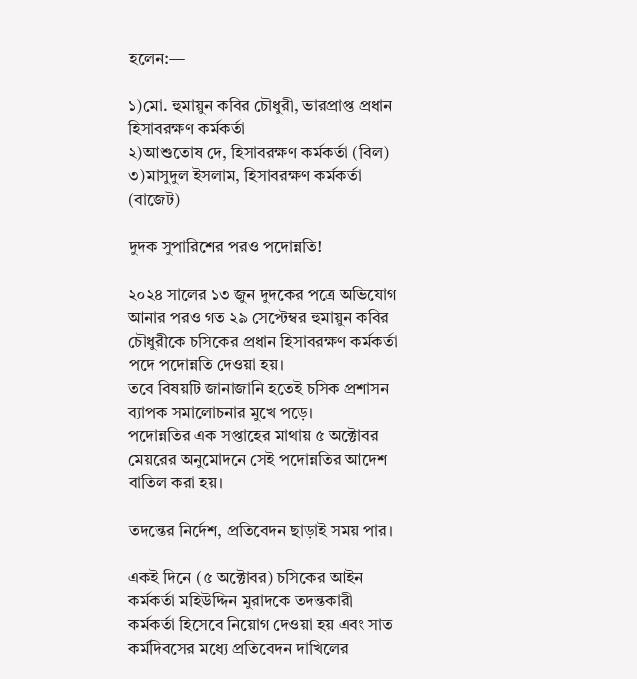হলেন:—

১)মো. হুমায়ুন কবির চৌধুরী, ভারপ্রাপ্ত প্রধান হিসাবরক্ষণ কর্মকর্তা
২)আশুতোষ দে, হিসাবরক্ষণ কর্মকর্তা (বিল)
৩)মাসুদুল ইসলাম, হিসাবরক্ষণ কর্মকর্তা (বাজেট)

দুদক সুপারিশের পরও পদোন্নতি!

২০২৪ সালের ১৩ জুন দুদকের পত্রে অভিযোগ আনার পরও গত ২৯ সেপ্টেম্বর হুমায়ুন কবির চৌধুরীকে চসিকের প্রধান হিসাবরক্ষণ কর্মকর্তা পদে পদোন্নতি দেওয়া হয়।
তবে বিষয়টি জানাজানি হতেই চসিক প্রশাসন ব্যাপক সমালোচনার মুখে পড়ে।
পদোন্নতির এক সপ্তাহের মাথায় ৫ অক্টোবর মেয়রের অনুমোদনে সেই পদোন্নতির আদেশ বাতিল করা হয়।

তদন্তের নির্দেশ, প্রতিবেদন ছাড়াই সময় পার।

একই দিনে (৫ অক্টোবর) চসিকের আইন কর্মকর্তা মহিউদ্দিন মুরাদকে তদন্তকারী কর্মকর্তা হিসেবে নিয়োগ দেওয়া হয় এবং সাত কর্মদিবসের মধ্যে প্রতিবেদন দাখিলের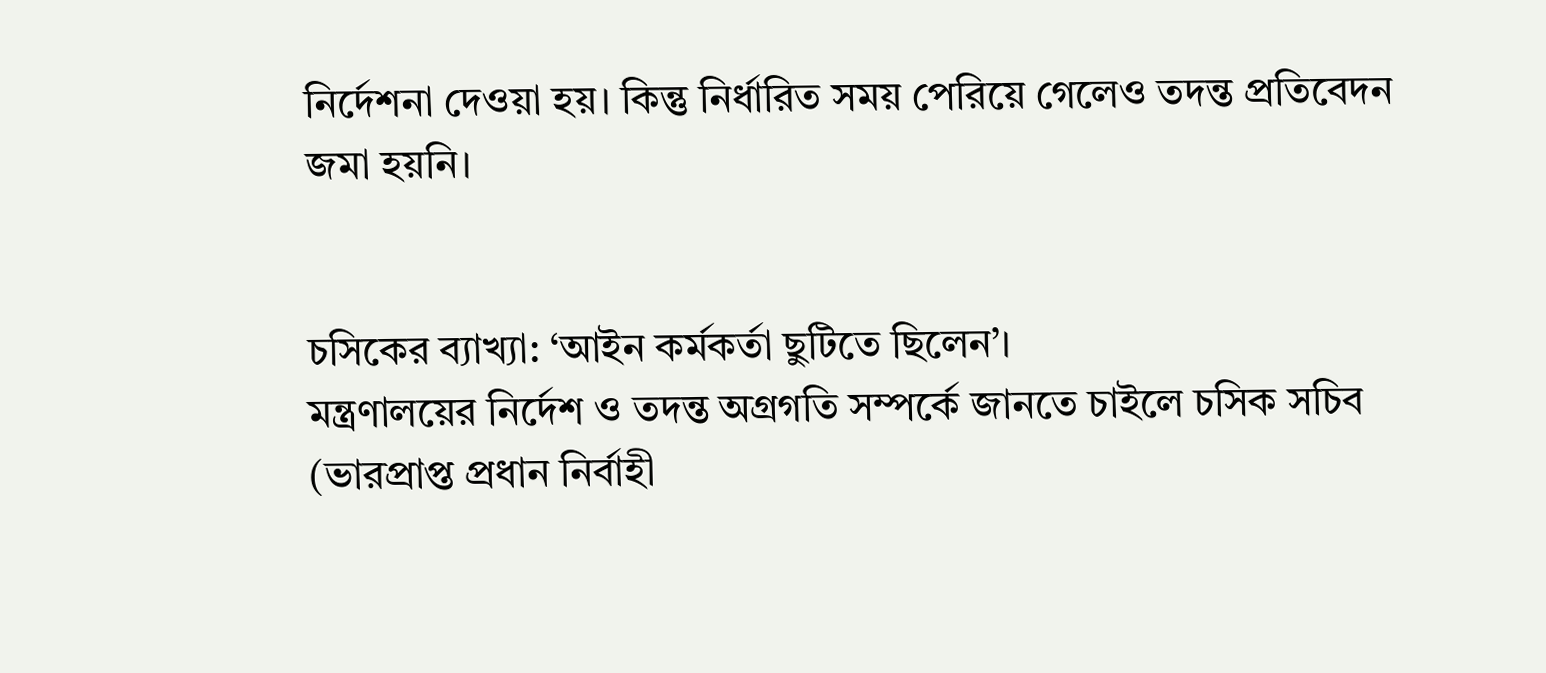নির্দেশনা দেওয়া হয়। কিন্তু নির্ধারিত সময় পেরিয়ে গেলেও তদন্ত প্রতিবেদন জমা হয়নি।


চসিকের ব্যাখ্যা: ‘আইন কর্মকর্তা ছুটিতে ছিলেন’।
মন্ত্রণালয়ের নির্দেশ ও তদন্ত অগ্রগতি সম্পর্কে জানতে চাইলে চসিক সচিব (ভারপ্রাপ্ত প্রধান নির্বাহী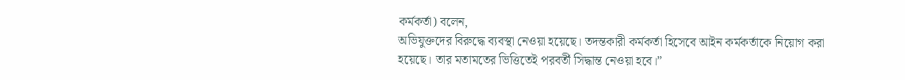কর্মকর্তা) বলেন,
অভিযুক্তদের বিরুদ্ধে ব্যবস্থা নেওয়া হয়েছে। তদন্তকারী কর্মকর্তা হিসেবে আইন কর্মকর্তাকে নিয়োগ করা হয়েছে। তার মতামতের ভিত্তিতেই পরবর্তী সিদ্ধান্ত নেওয়া হবে।”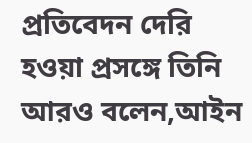প্রতিবেদন দেরি হওয়া প্রসঙ্গে তিনি আরও বলেন,আইন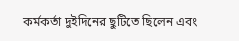কর্মকর্তা দুইদিনের ছুটিতে ছিলেন এবং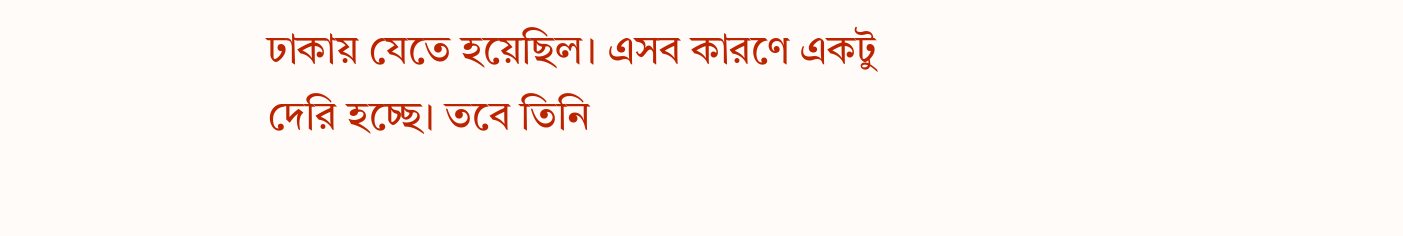ঢাকায় যেতে হয়েছিল। এসব কারণে একটু দেরি হচ্ছে। তবে তিনি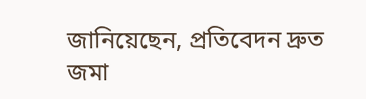জানিয়েছেন, প্রতিবেদন দ্রুত জমা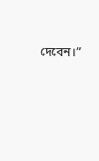দেবেন।”